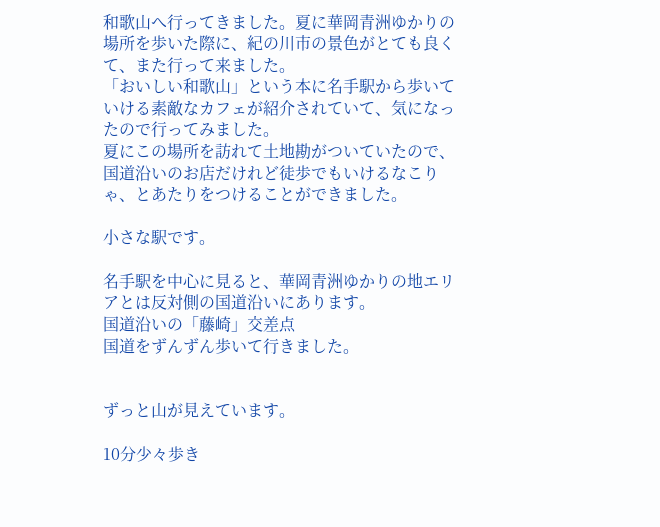和歌山へ行ってきました。夏に華岡青洲ゆかりの場所を歩いた際に、紀の川市の景色がとても良くて、また行って来ました。
「おいしい和歌山」という本に名手駅から歩いていける素敵なカフェが紹介されていて、気になったので行ってみました。
夏にこの場所を訪れて土地勘がついていたので、国道沿いのお店だけれど徒歩でもいけるなこりゃ、とあたりをつけることができました。

小さな駅です。

名手駅を中心に見ると、華岡青洲ゆかりの地エリアとは反対側の国道沿いにあります。
国道沿いの「藤崎」交差点
国道をずんずん歩いて行きました。


ずっと山が見えています。

10分少々歩き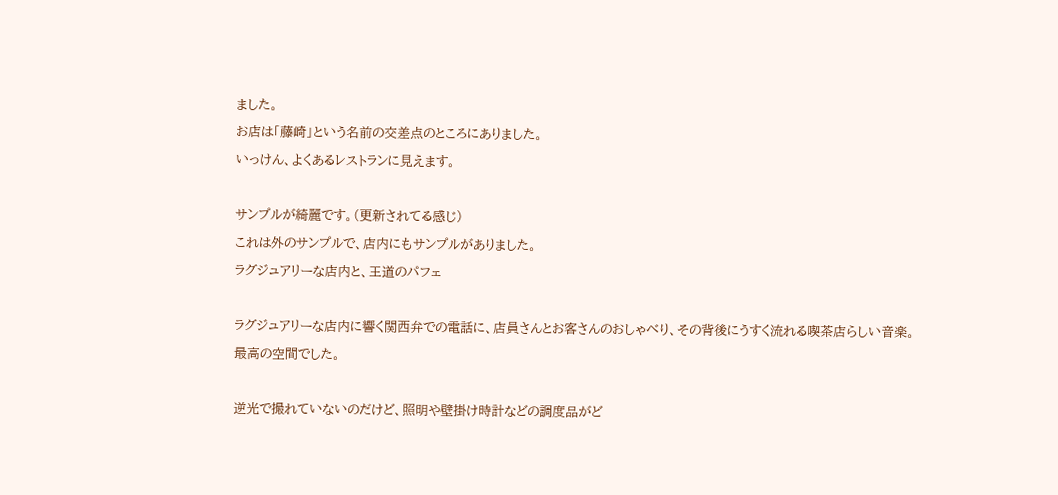ました。
お店は「藤崎」という名前の交差点のところにありました。
いっけん、よくあるレストランに見えます。

サンプルが綺麗です。(更新されてる感じ)
これは外のサンプルで、店内にもサンプルがありました。
ラグジュアリーな店内と、王道のパフェ

ラグジュアリーな店内に響く関西弁での電話に、店員さんとお客さんのおしゃべり、その背後にうすく流れる喫茶店らしい音楽。
最高の空間でした。

逆光で撮れていないのだけど、照明や壁掛け時計などの調度品がど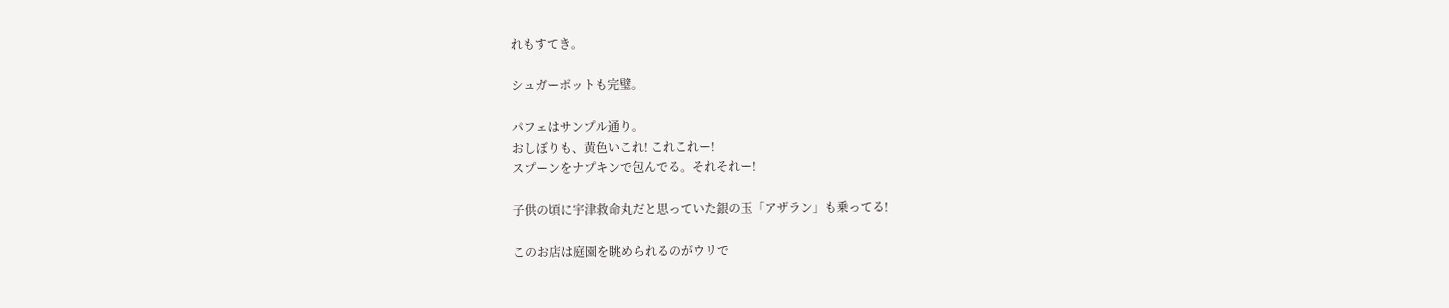れもすてき。

シュガーポットも完璧。

パフェはサンプル通り。
おしぼりも、黄色いこれ! これこれー!
スプーンをナプキンで包んでる。それそれー!

子供の頃に宇津救命丸だと思っていた銀の玉「アザラン」も乗ってる!

このお店は庭園を眺められるのがウリで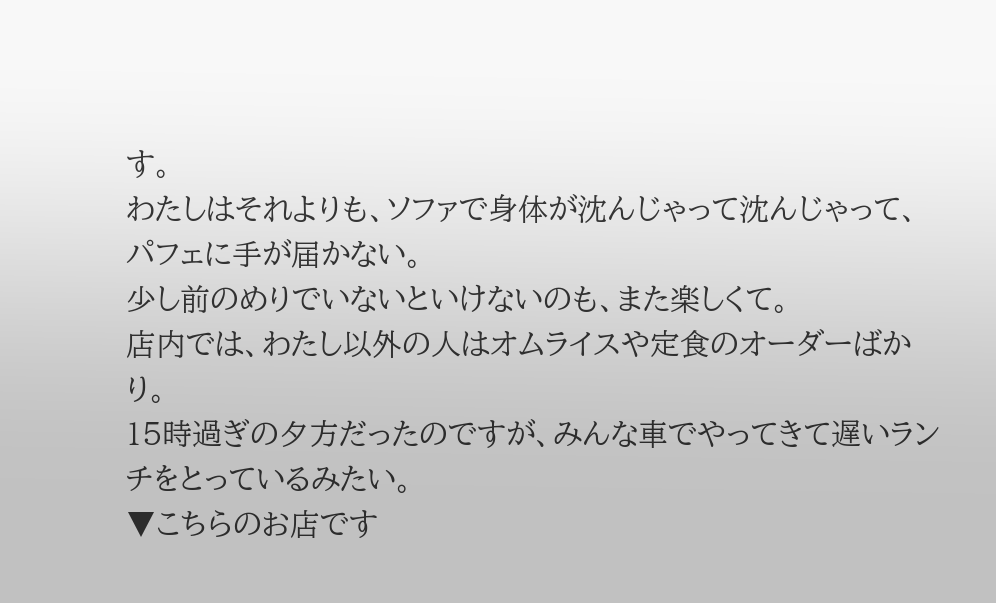す。
わたしはそれよりも、ソファで身体が沈んじゃって沈んじゃって、パフェに手が届かない。
少し前のめりでいないといけないのも、また楽しくて。
店内では、わたし以外の人はオムライスや定食のオーダーばかり。
15時過ぎの夕方だったのですが、みんな車でやってきて遅いランチをとっているみたい。
▼こちらのお店です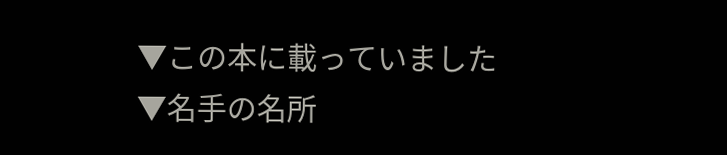▼この本に載っていました
▼名手の名所